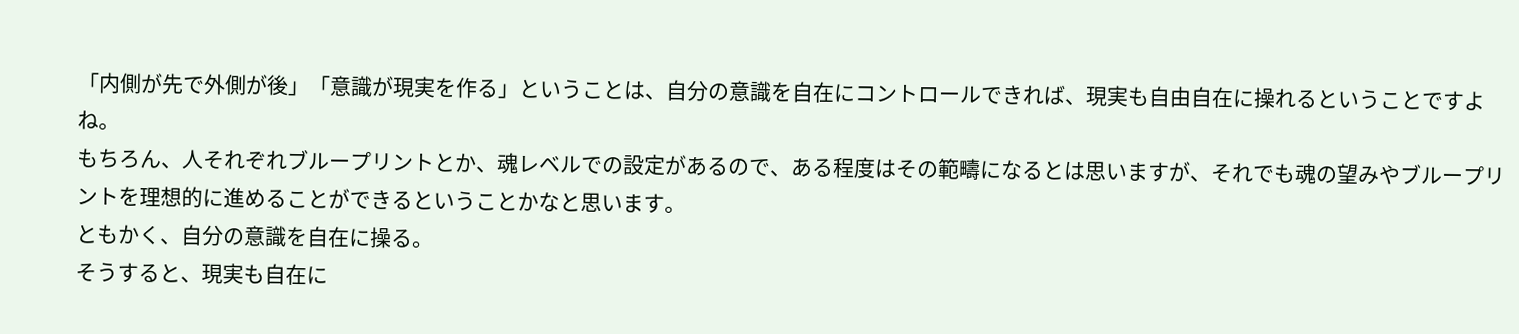「内側が先で外側が後」「意識が現実を作る」ということは、自分の意識を自在にコントロールできれば、現実も自由自在に操れるということですよね。
もちろん、人それぞれブループリントとか、魂レベルでの設定があるので、ある程度はその範疇になるとは思いますが、それでも魂の望みやブループリントを理想的に進めることができるということかなと思います。
ともかく、自分の意識を自在に操る。
そうすると、現実も自在に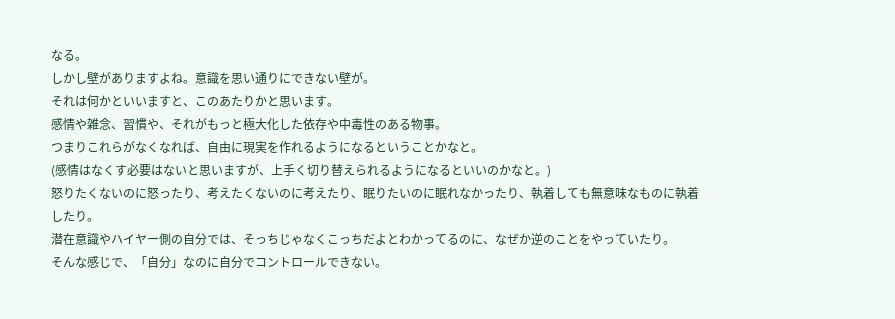なる。
しかし壁がありますよね。意識を思い通りにできない壁が。
それは何かといいますと、このあたりかと思います。
感情や雑念、習慣や、それがもっと極大化した依存や中毒性のある物事。
つまりこれらがなくなれば、自由に現実を作れるようになるということかなと。
(感情はなくす必要はないと思いますが、上手く切り替えられるようになるといいのかなと。)
怒りたくないのに怒ったり、考えたくないのに考えたり、眠りたいのに眠れなかったり、執着しても無意味なものに執着したり。
潜在意識やハイヤー側の自分では、そっちじゃなくこっちだよとわかってるのに、なぜか逆のことをやっていたり。
そんな感じで、「自分」なのに自分でコントロールできない。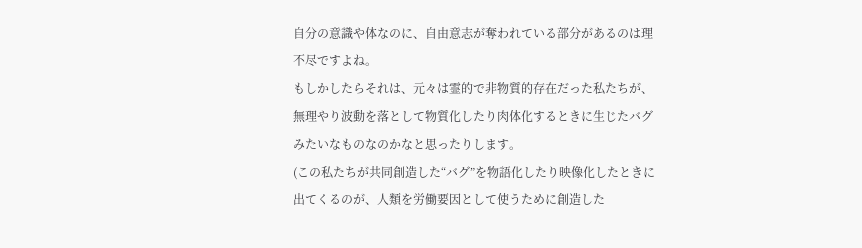自分の意識や体なのに、自由意志が奪われている部分があるのは理不尽ですよね。
もしかしたらそれは、元々は霊的で非物質的存在だった私たちが、無理やり波動を落として物質化したり肉体化するときに生じたバグみたいなものなのかなと思ったりします。
(この私たちが共同創造した“バグ”を物語化したり映像化したときに出てくるのが、人類を労働要因として使うために創造した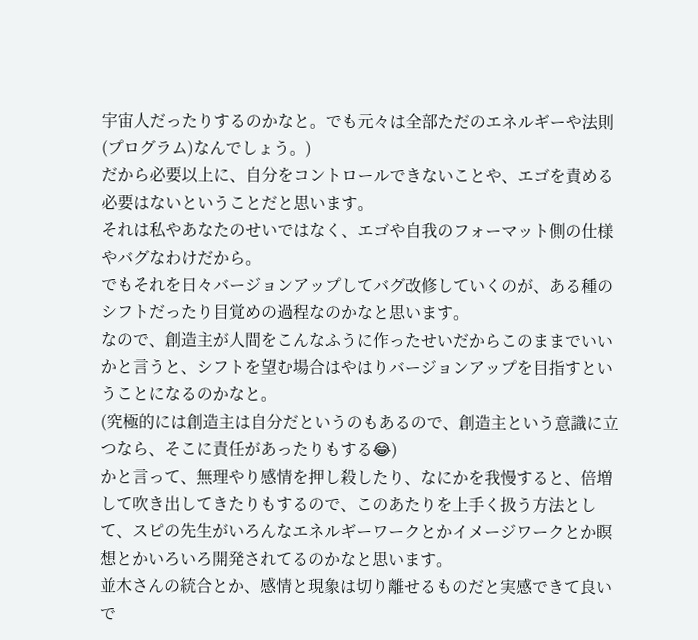宇宙人だったりするのかなと。でも元々は全部ただのエネルギーや法則(プログラム)なんでしょう。)
だから必要以上に、自分をコントロールできないことや、エゴを責める必要はないということだと思います。
それは私やあなたのせいではなく、エゴや自我のフォーマット側の仕様やバグなわけだから。
でもそれを日々バージョンアップしてバグ改修していくのが、ある種のシフトだったり目覚めの過程なのかなと思います。
なので、創造主が人間をこんなふうに作ったせいだからこのままでいいかと言うと、シフトを望む場合はやはりバージョンアップを目指すということになるのかなと。
(究極的には創造主は自分だというのもあるので、創造主という意識に立つなら、そこに責任があったりもする😂)
かと言って、無理やり感情を押し殺したり、なにかを我慢すると、倍増して吹き出してきたりもするので、このあたりを上手く扱う方法として、スピの先生がいろんなエネルギーワークとかイメージワークとか瞑想とかいろいろ開発されてるのかなと思います。
並木さんの統合とか、感情と現象は切り離せるものだと実感できて良いで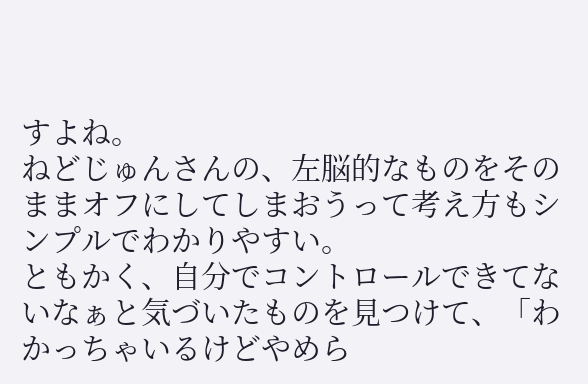すよね。
ねどじゅんさんの、左脳的なものをそのままオフにしてしまおうって考え方もシンプルでわかりやすい。
ともかく、自分でコントロールできてないなぁと気づいたものを見つけて、「わかっちゃいるけどやめら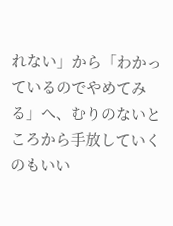れない」から「わかっているのでやめてみる」へ、むりのないところから手放していくのもいい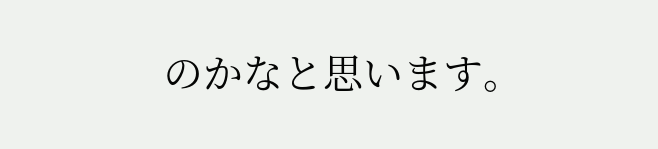のかなと思います。